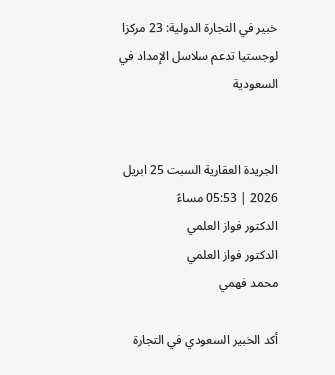خبير في التجارة الدولية: 23 مركزا لوجستيا تدعم سلاسل الإمداد في السعودية


الجريدة العقارية السبت 25 ابريل 2026 | 05:53 مساءً
الدكتور فواز العلمي
الدكتور فواز العلمي
محمد فهمي

أكد الخبير السعودي في التجارة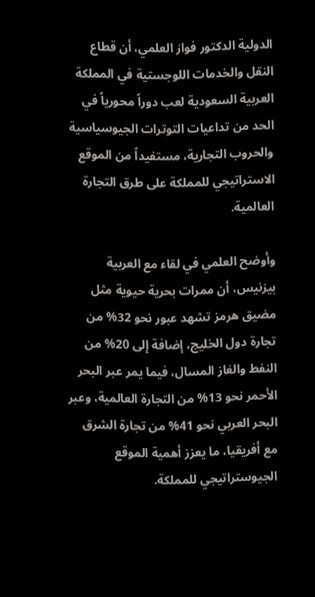الدولية الدكتور فواز العلمي، أن قطاع النقل والخدمات اللوجستية في المملكة العربية السعودية لعب دوراً محورياً في الحد من تداعيات التوترات الجيوسياسية والحروب التجارية، مستفيداً من الموقع الاستراتيجي للمملكة على طرق التجارة العالمية.

وأوضح العلمي في لقاء مع العربية بيزنيس، أن ممرات بحرية حيوية مثل مضيق هرمز تشهد عبور نحو 32% من تجارة دول الخليج، إضافة إلى 20% من النفط والغاز المسال، فيما يمر عبر البحر الأحمر نحو 13% من التجارة العالمية، وعبر البحر العربي نحو 41% من تجارة الشرق مع أفريقيا، ما يعزز أهمية الموقع الجيوستراتيجي للمملكة.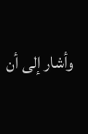وأشار إلى أن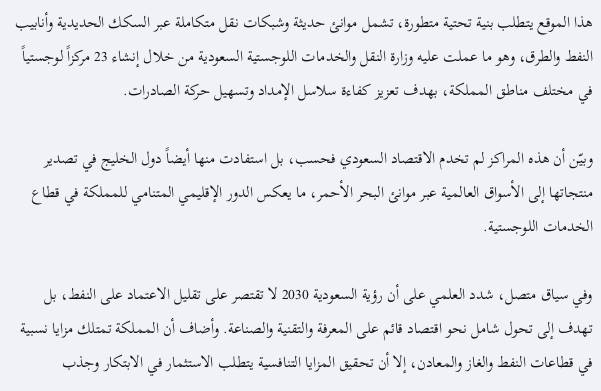هذا الموقع يتطلب بنية تحتية متطورة، تشمل موانئ حديثة وشبكات نقل متكاملة عبر السكك الحديدية وأنابيب النفط والطرق، وهو ما عملت عليه وزارة النقل والخدمات اللوجستية السعودية من خلال إنشاء 23 مركزاً لوجستياً في مختلف مناطق المملكة، بهدف تعزيز كفاءة سلاسل الإمداد وتسهيل حركة الصادرات.

وبيّن أن هذه المراكز لم تخدم الاقتصاد السعودي فحسب، بل استفادت منها أيضاً دول الخليج في تصدير منتجاتها إلى الأسواق العالمية عبر موانئ البحر الأحمر، ما يعكس الدور الإقليمي المتنامي للمملكة في قطاع الخدمات اللوجستية.

وفي سياق متصل، شدد العلمي على أن رؤية السعودية 2030 لا تقتصر على تقليل الاعتماد على النفط، بل تهدف إلى تحول شامل نحو اقتصاد قائم على المعرفة والتقنية والصناعة. وأضاف أن المملكة تمتلك مزايا نسبية في قطاعات النفط والغاز والمعادن، إلا أن تحقيق المزايا التنافسية يتطلب الاستثمار في الابتكار وجذب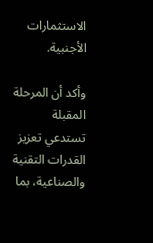الاستثمارات الأجنبية.

وأكد أن المرحلة المقبلة تستدعي تعزيز القدرات التقنية والصناعية، بما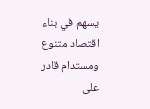يسهم في بناء اقتصاد متنوع ومستدام قادر على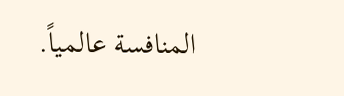المنافسة عالمياً.